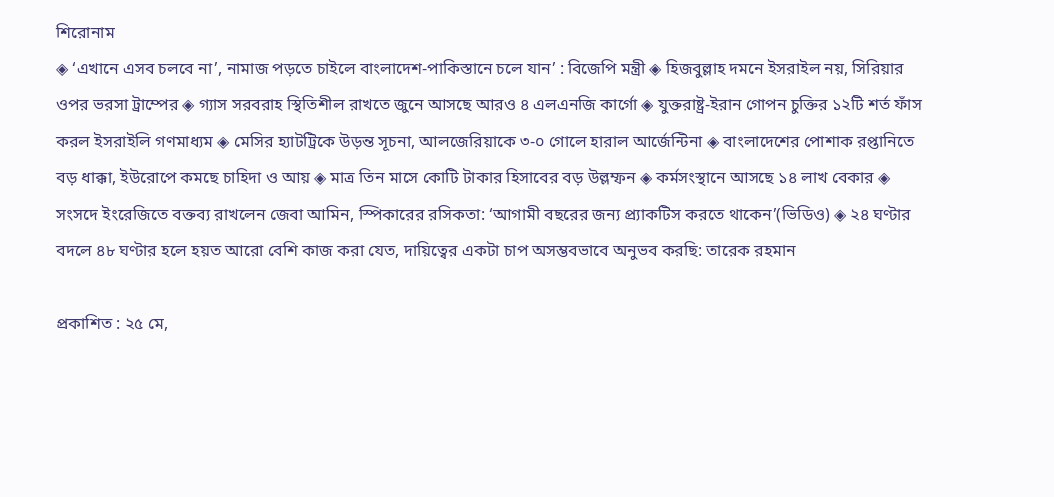শিরোনাম
◈ ‘এখানে এসব চলবে না’, নামাজ পড়তে চাইলে বাংলাদেশ-পাকিস্তানে চলে যান’ : বিজেপি মন্ত্রী ◈ হিজবুল্লাহ দমনে ইসরাইল নয়, সিরিয়ার ওপর ভরসা ট্রাম্পের ◈ গ্যাস সরবরাহ স্থিতিশীল রাখতে জুনে আসছে আরও ৪ এলএনজি কার্গো ◈ যুক্তরাষ্ট্র-ইরান গোপন চুক্তির ১২টি শর্ত ফাঁস করল ইসরাইলি গণমাধ্যম ◈ মেসির হ্যাটট্রিকে উড়ন্ত সূচনা, আলজেরিয়াকে ৩-০ গোলে হারাল আর্জেন্টিনা ◈ বাংলাদেশের পোশাক রপ্তানিতে বড় ধাক্কা, ইউরোপে কমছে চাহিদা ও আয় ◈ মাত্র তিন মাসে কোটি টাকার হিসাবের বড় উল্লম্ফন ◈ কর্মসংস্থানে আসছে ১৪ লাখ বেকার ◈ সংসদে ইংরেজিতে বক্তব্য রাখলেন জেবা আমিন, স্পিকারের রসিকতা: ‘আগামী বছরের জন্য প্র্যাকটিস করতে থাকেন’(ভিডিও) ◈ ২৪ ঘণ্টার বদলে ৪৮ ঘণ্টার হলে হয়ত আরো বেশি কাজ করা যেত, দায়িত্বের একটা চাপ অসম্ভবভাবে অনুভব করছি: তারেক রহমান

প্রকাশিত : ২৫ মে,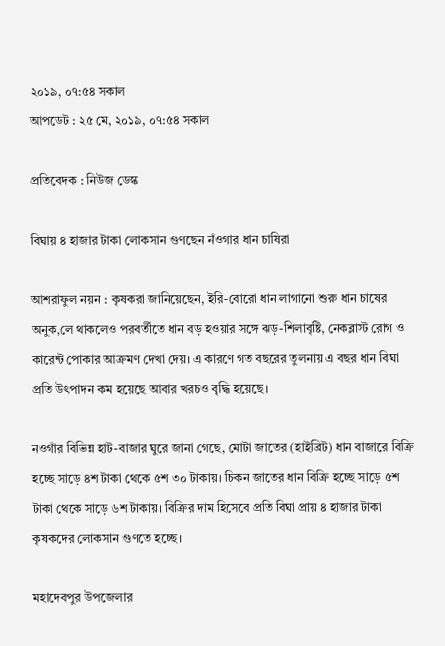২০১৯, ০৭:৫৪ সকাল
আপডেট : ২৫ মে, ২০১৯, ০৭:৫৪ সকাল

প্রতিবেদক : নিউজ ডেস্ক

বিঘায় ৪ হাজার টাকা লোকসান গুণছেন নঁওগার ধান চাষিরা

আশরাফুল নয়ন : কৃষকরা জানিয়েছেন, ইরি-বোরো ধান লাগানো শুরু ধান চাষের অনুক‚লে থাকলেও পরবর্তীতে ধান বড় হওয়ার সঙ্গে ঝড়-শিলাবৃষ্টি, নেকব্লাস্ট রোগ ও কারেন্ট পোকার আক্রমণ দেখা দেয়। এ কারণে গত বছরের তুলনায় এ বছর ধান বিঘা প্রতি উৎপাদন কম হয়েছে আবার খরচও বৃদ্ধি হয়েছে।

নওগাঁর বিভিন্ন হাট-বাজার ঘুরে জানা গেছে, মোটা জাতের (হাইব্রিট) ধান বাজারে বিক্রি হচ্ছে সাড়ে ৪শ টাকা থেকে ৫শ ৩০ টাকায়। চিকন জাতের ধান বিক্রি হচ্ছে সাড়ে ৫শ টাকা থেকে সাড়ে ৬শ টাকায়। বিক্রির দাম হিসেবে প্রতি বিঘা প্রায় ৪ হাজার টাকা কৃষকদের লোকসান গুণতে হচ্ছে।

মহাদেবপুর উপজেলার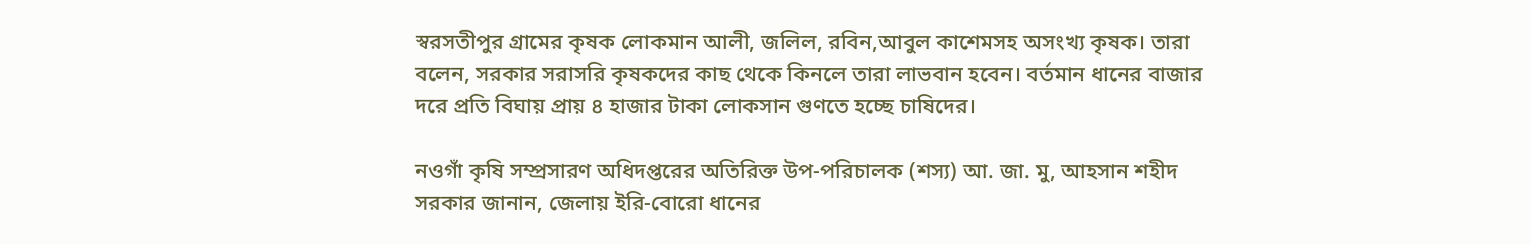স্বরসতীপুর গ্রামের কৃষক লোকমান আলী, জলিল, রবিন,আবুল কাশেমসহ অসংখ্য কৃষক। তারা বলেন, সরকার সরাসরি কৃষকদের কাছ থেকে কিনলে তারা লাভবান হবেন। বর্তমান ধানের বাজার দরে প্রতি বিঘায় প্রায় ৪ হাজার টাকা লোকসান গুণতে হচ্ছে চাষিদের।

নওগাঁ কৃষি সম্প্রসারণ অধিদপ্তরের অতিরিক্ত উপ-পরিচালক (শস্য) আ. জা. মু, আহসান শহীদ সরকার জানান, জেলায় ইরি-বোরো ধানের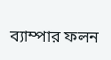ব্যাম্পার ফলন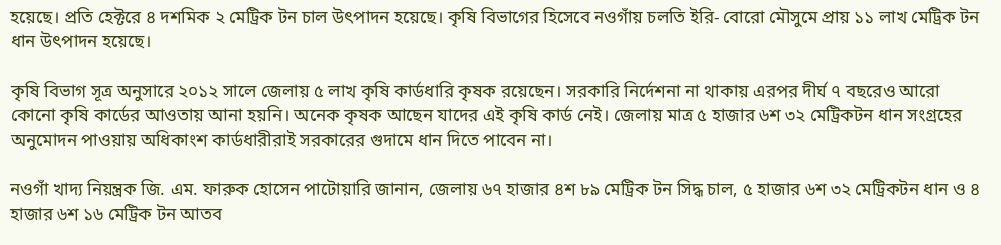হয়েছে। প্রতি হেক্টরে ৪ দশমিক ২ মেট্রিক টন চাল উৎপাদন হয়েছে। কৃষি বিভাগের হিসেবে নওগাঁয় চলতি ইরি- বোরো মৌসুমে প্রায় ১১ লাখ মেট্রিক টন ধান উৎপাদন হয়েছে।

কৃষি বিভাগ সূত্র অনুসারে ২০১২ সালে জেলায় ৫ লাখ কৃষি কার্ডধারি কৃষক রয়েছেন। সরকারি নির্দেশনা না থাকায় এরপর দীর্ঘ ৭ বছরেও আরো কোনো কৃষি কার্ডের আওতায় আনা হয়নি। অনেক কৃষক আছেন যাদের এই কৃষি কার্ড নেই। জেলায় মাত্র ৫ হাজার ৬শ ৩২ মেট্রিকটন ধান সংগ্রহের অনুমোদন পাওয়ায় অধিকাংশ কার্ডধারীরাই সরকারের গুদামে ধান দিতে পাবেন না।

নওগাঁ খাদ্য নিয়ন্ত্রক জি. এম. ফারুক হোসেন পাটোয়ারি জানান, জেলায় ৬৭ হাজার ৪শ ৮৯ মেট্রিক টন সিদ্ধ চাল, ৫ হাজার ৬শ ৩২ মেট্রিকটন ধান ও ৪ হাজার ৬শ ১৬ মেট্রিক টন আতব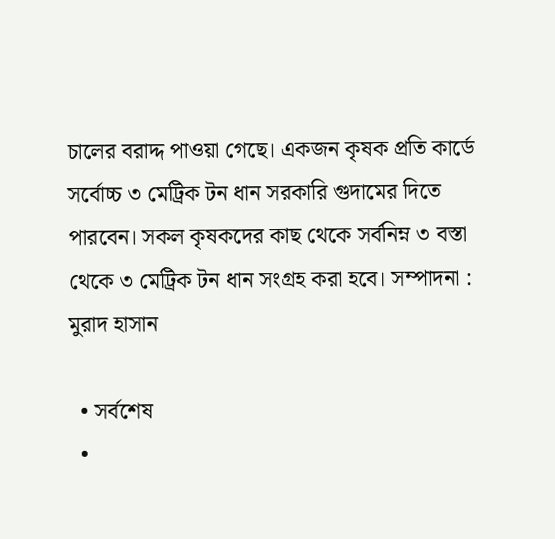চালের বরাদ্দ পাওয়া গেছে। একজন কৃষক প্রতি কার্ডে সর্বোচ্চ ৩ মেট্রিক টন ধান সরকারি গুদামের দিতে পারবেন। সকল কৃষকদের কাছ থেকে সর্বনিম্ন ৩ বস্তা থেকে ৩ মেট্রিক টন ধান সংগ্রহ করা হবে। সম্পাদনা : মুরাদ হাসান

  • সর্বশেষ
  •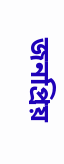জনপ্রিয়